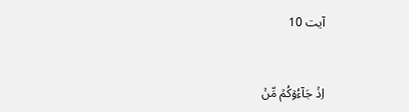آیت 10


اِذۡ جَآءُوۡکُمۡ مِّنۡ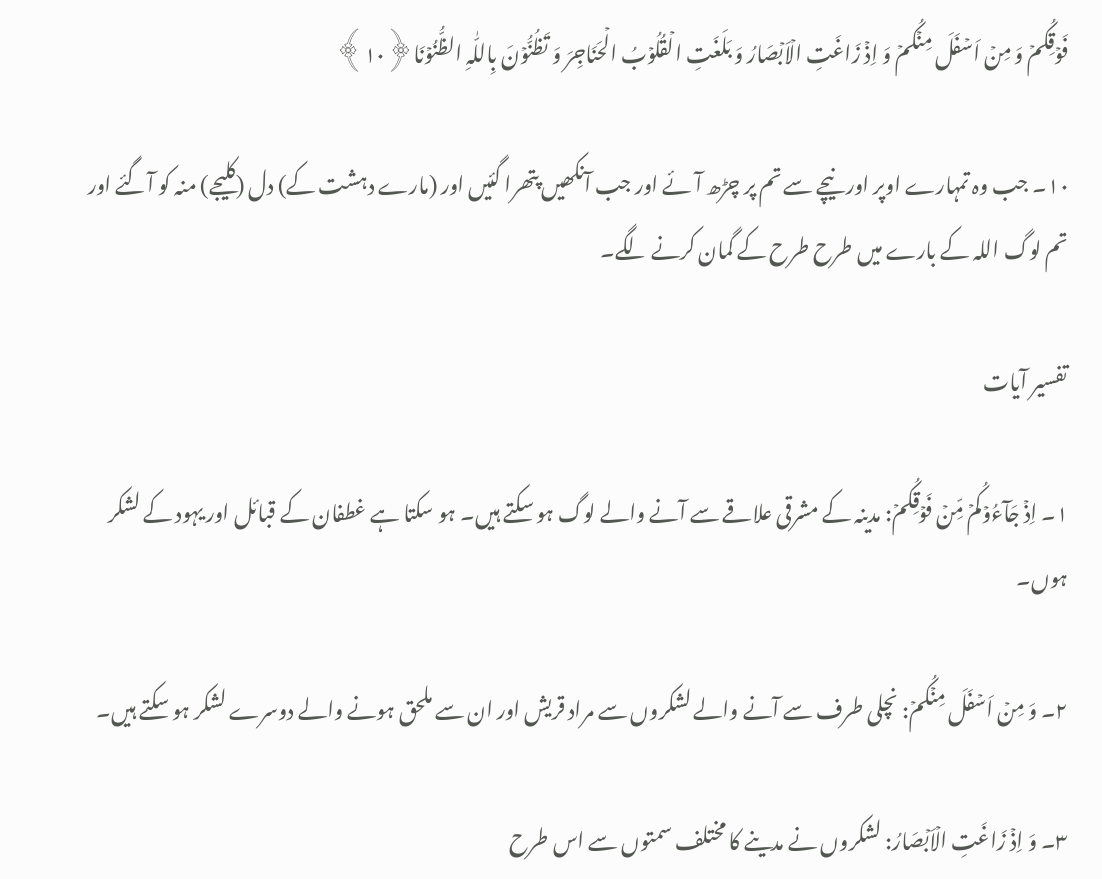فَوۡقِکُمۡ وَ مِنۡ اَسۡفَلَ مِنۡکُمۡ وَ اِذۡ زَاغَتِ الۡاَبۡصَارُ وَ بَلَغَتِ الۡقُلُوۡبُ الۡحَنَاجِرَ وَ تَظُنُّوۡنَ بِاللّٰہِ الظُّنُوۡنَا﴿۱۰﴾

۱۰۔ جب وہ تمہارے اوپر اور نیچے سے تم پر چڑھ آئے اور جب آنکھیں پتھرا گئیں اور (مارے دہشت کے) دل (کلیجے) منہ کو آگئے اور تم لوگ اللہ کے بارے میں طرح طرح کے گمان کرنے لگے۔

تفسیر آیات

۱۔ اِذۡ جَآءُوۡکُمۡ مِّنۡ فَوۡقِکُمۡ: مدینہ کے مشرقی علاقے سے آنے والے لوگ ہو سکتے ہیں۔ ہو سکتا ہے غطفان کے قبائل اور یہود کے لشکر ہوں۔

۲۔ وَ مِنۡ اَسۡفَلَ مِنۡکُمۡ: نچلی طرف سے آنے والے لشکروں سے مراد قریش اور ان سے ملحق ہونے والے دوسرے لشکر ہو سکتے ہیں۔

۳۔ وَ اِذۡ زَاغَتِ الۡاَبۡصَارُ: لشکروں نے مدینے کا مختلف سمتوں سے اس طرح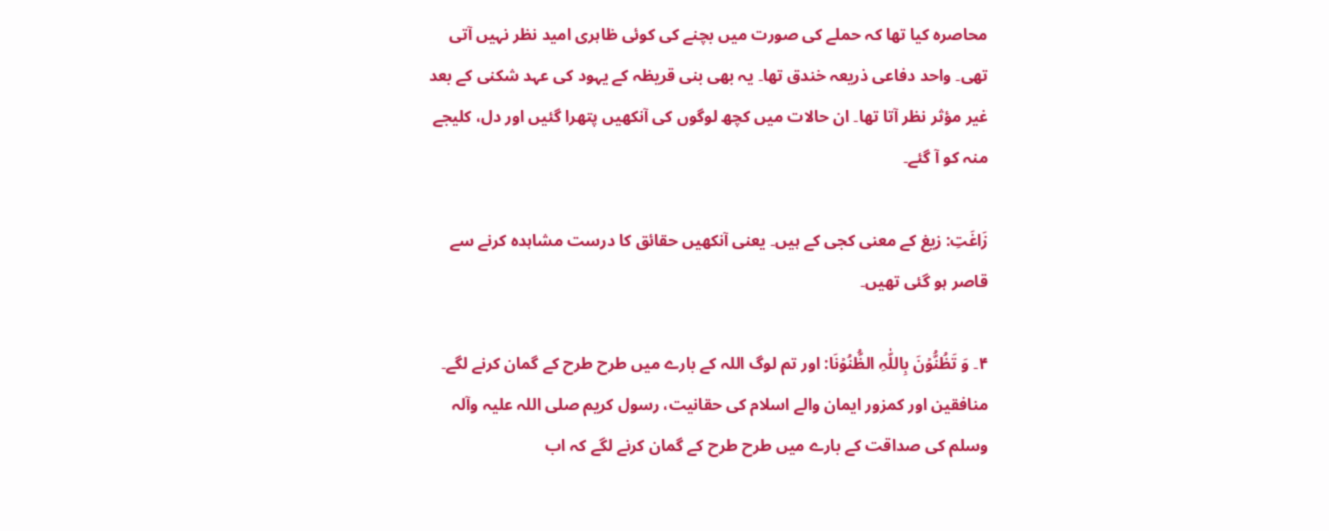محاصرہ کیا تھا کہ حملے کی صورت میں بچنے کی کوئی ظاہری امید نظر نہیں آتی تھی۔ واحد دفاعی ذریعہ خندق تھا۔ یہ بھی بنی قریظہ کے یہود کی عہد شکنی کے بعد غیر مؤثر نظر آتا تھا۔ ان حالات میں کچھ لوگوں کی آنکھیں پتھرا گئیں اور دل، کلیجے منہ کو آ گئے۔

زَاغَتِ: زیغ کے معنی کجی کے ہیں۔ یعنی آنکھیں حقائق کا درست مشاہدہ کرنے سے قاصر ہو گئی تھیں۔

۴۔ وَ تَظُنُّوۡنَ بِاللّٰہِ الظُّنُوۡنَا: اور تم لوگ اللہ کے بارے میں طرح طرح کے گمان کرنے لگے۔ منافقین اور کمزور ایمان والے اسلام کی حقانیت، رسول کریم صلی اللہ علیہ وآلہ وسلم کی صداقت کے بارے میں طرح طرح کے گمان کرنے لگے کہ اب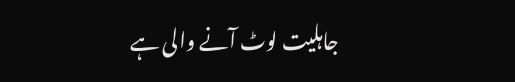جاہلیت لوٹ آنے والی ہے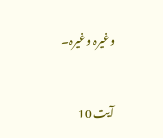وغیرہ وغیرہ۔


آیت 10